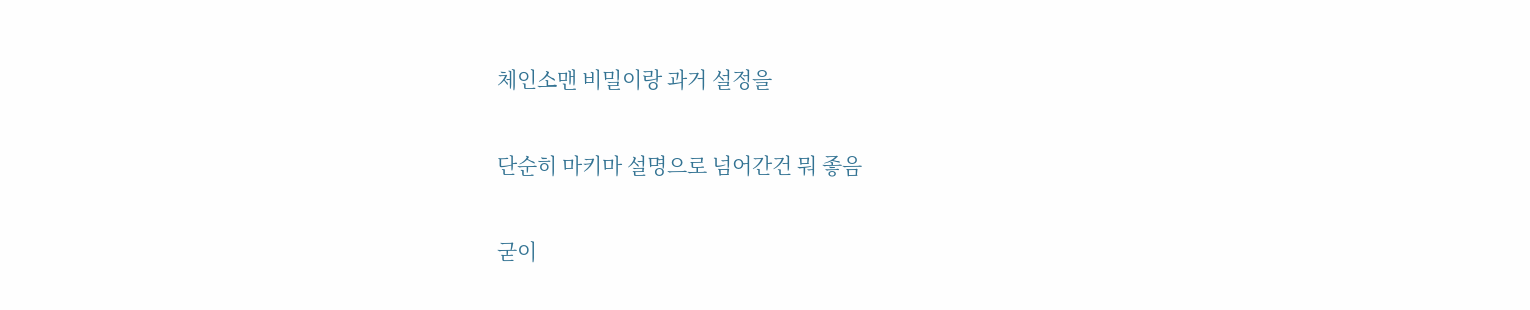체인소맨 비밀이랑 과거 설정을

단순히 마키마 설명으로 넘어간건 뭐 좋음

굳이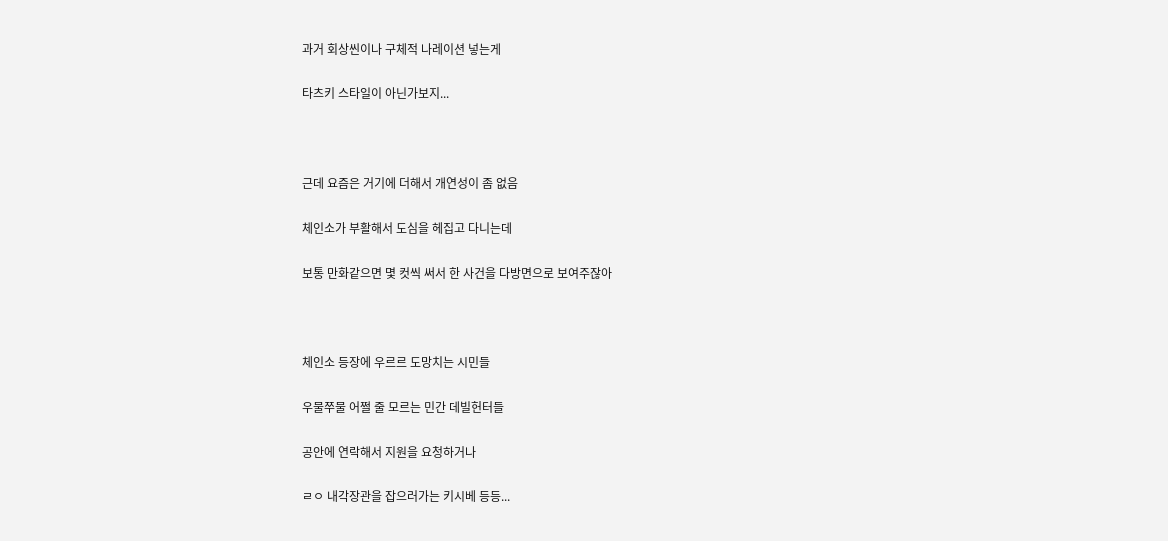과거 회상씬이나 구체적 나레이션 넣는게

타츠키 스타일이 아닌가보지...



근데 요즘은 거기에 더해서 개연성이 좀 없음

체인소가 부활해서 도심을 헤집고 다니는데

보통 만화같으면 몇 컷씩 써서 한 사건을 다방면으로 보여주잖아



체인소 등장에 우르르 도망치는 시민들

우물쭈물 어쩔 줄 모르는 민간 데빌헌터들

공안에 연락해서 지원을 요청하거나

ㄹㅇ 내각장관을 잡으러가는 키시베 등등...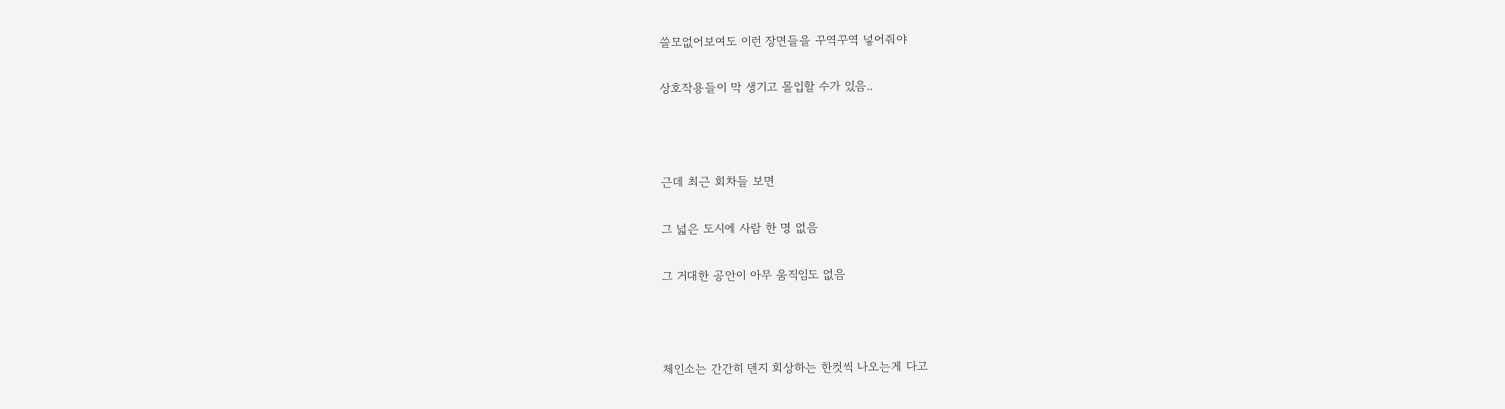쓸모없어보여도 이런 장면들을 꾸역꾸역 넣어줘야

상호작용들이 막 생기고 몰입할 수가 있음..



근데 최근 회차들 보면

그 넓은 도시에 사람 한 명 없음

그 거대한 공안이 아무 움직임도 없음



체인소는 간간히 덴지 회상하는 한컷씩 나오는게 다고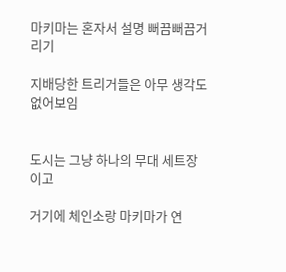마키마는 혼자서 설명 뻐끔뻐끔거리기

지배당한 트리거들은 아무 생각도 없어보임


도시는 그냥 하나의 무대 세트장이고

거기에 체인소랑 마키마가 연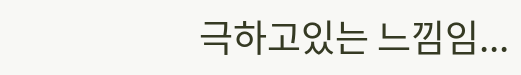극하고있는 느낌임...